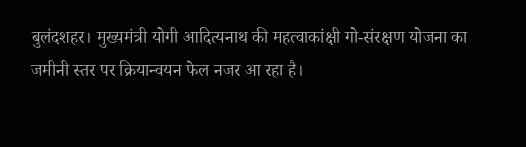बुलंदशहर। मुख्यमंत्री योगी आदित्यनाथ की महत्वाकांक्षी गो-संरक्षण योजना का जमीनी स्तर पर क्रियान्वयन फेल नजर आ रहा है।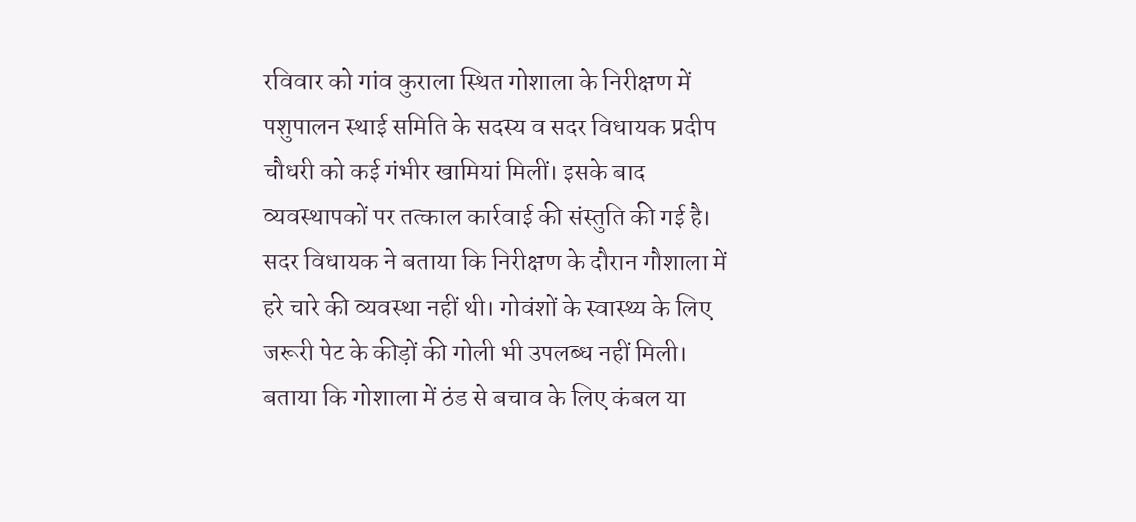रविवार को गांव कुराला स्थित गोशाला के निरीक्षण में पशुपालन स्थाई समिति के सदस्य व सदर विधायक प्रदीप चौधरी को कई गंभीर खामियां मिलीं। इसके बाद व्यवस्थापकों पर तत्काल कार्रवाई की संस्तुति की गई है।
सदर विधायक ने बताया कि निरीक्षण के दौरान गौशाला में हरे चारे की व्यवस्था नहीं थी। गोवंशों के स्वास्थ्य के लिए जरूरी पेट के कीड़ों की गोली भी उपलब्ध नहीं मिली।
बताया कि गोशाला में ठंड से बचाव के लिए कंबल या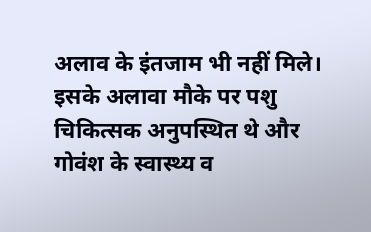अलाव के इंतजाम भी नहीं मिले। इसके अलावा मौके पर पशु चिकित्सक अनुपस्थित थे और गोवंश के स्वास्थ्य व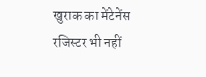खुराक का मेंटेनेंस रजिस्टर भी नहीं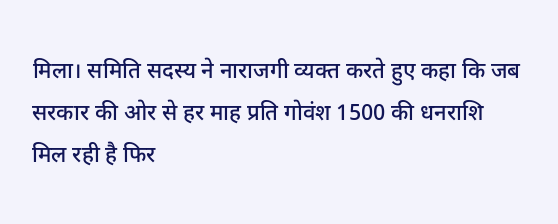मिला। समिति सदस्य ने नाराजगी व्यक्त करते हुए कहा कि जब सरकार की ओर से हर माह प्रति गोवंश 1500 की धनराशि मिल रही है फिर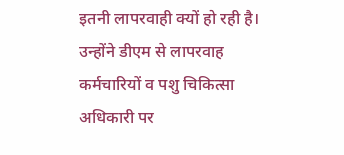इतनी लापरवाही क्यों हो रही है। उन्होंने डीएम से लापरवाह कर्मचारियों व पशु चिकित्सा अधिकारी पर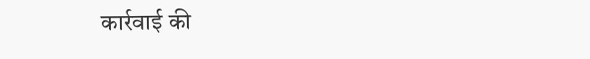कार्रवाई की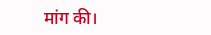मांग की।